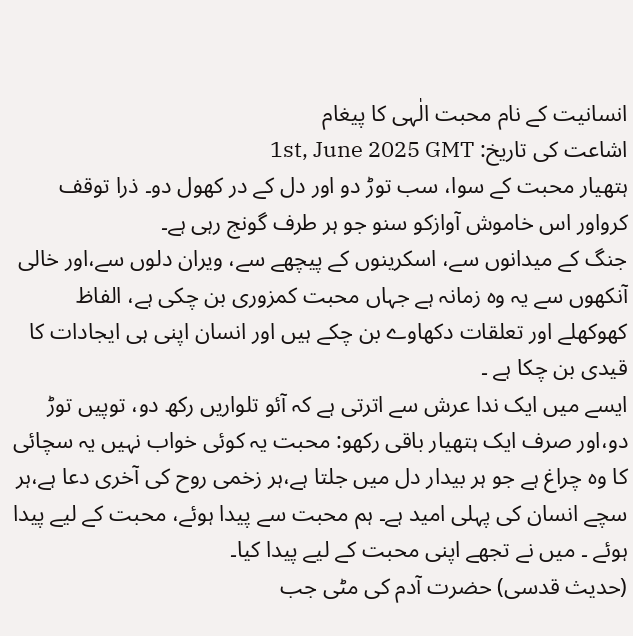انسانیت کے نام محبت الٰہی کا پیغام
اشاعت کی تاریخ: 1st, June 2025 GMT
ہتھیار محبت کے سوا، سب توڑ دو اور دل کے در کھول دو۔ ذرا توقف کرواور اس خاموش آوازکو سنو جو ہر طرف گونج رہی ہے۔
جنگ کے میدانوں سے، اسکرینوں کے پیچھے سے، ویران دلوں سے،اور خالی آنکھوں سے یہ وہ زمانہ ہے جہاں محبت کمزوری بن چکی ہے، الفاظ کھوکھلے اور تعلقات دکھاوے بن چکے ہیں اور انسان اپنی ہی ایجادات کا قیدی بن چکا ہے ۔
ایسے میں ایک ندا عرش سے اترتی ہے کہ آئو تلواریں رکھ دو، توپیں توڑ دو،اور صرف ایک ہتھیار باقی رکھو: محبت یہ کوئی خواب نہیں یہ سچائی کا وہ چراغ ہے جو ہر بیدار دل میں جلتا ہے،ہر زخمی روح کی آخری دعا ہے،ہر سچے انسان کی پہلی امید ہے۔ ہم محبت سے پیدا ہوئے، محبت کے لیے پیدا ہوئے ۔ میں نے تجھے اپنی محبت کے لیے پیدا کیا۔
(حدیث قدسی) حضرت آدم کی مٹی جب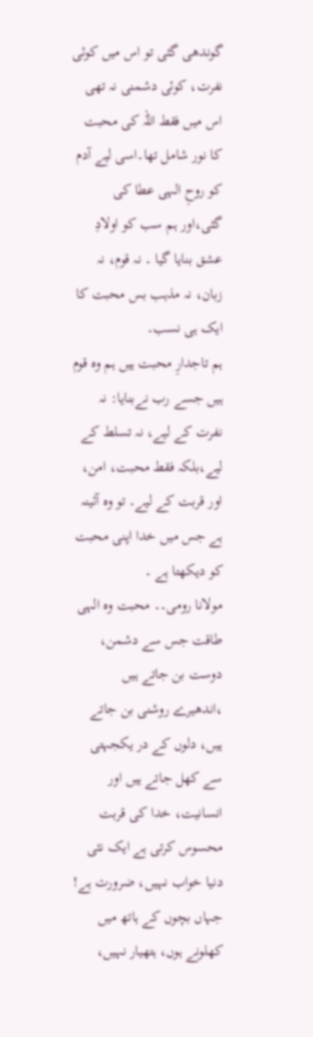گوندھی گئی تو اس میں کوئی نفرت، کوئی دشمنی نہ تھی اس میں فقط اللہ کی محبت کا نور شامل تھا۔اسی لیے آدم کو روحِ الہی عطا کی گئی،اور ہم سب کو اولادِ عشق بنایا گیا ۔ نہ قوم، نہ زبان، نہ مذہب بس محبت کا ایک ہی نسب۔
ہم تاجدارِ محبت ہیں ہم وہ قوم ہیں جسے رب نےبنایا: نہ نفرت کے لیے، نہ تسلط کے لیے،بلکہ فقط محبت، امن، اور قربت کے لیے۔ تو وہ آئینہ ہے جس میں خدا اپنی محبت کو دیکھتا ہے ۔
مولانا رومی۔۔ محبت وہ الہی طاقت جس سے دشمن، دوست بن جاتے ہیں ،اندھیرے روشنی بن جاتے ہیں، دلوں کے در یکجہتی سے کھل جاتے ہیں اور انسانیت، خدا کی قربت محسوس کرتی ہے ایک نئی دنیا خواب نہیں، ضرورت ہے! جہاں بچوں کے ہاتھ میں کھلونے ہوں، ہتھیار نہیں،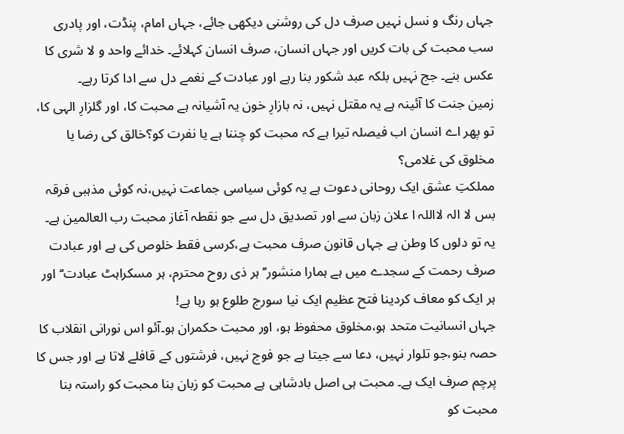جہاں رنگ و نسل نہیں صرف دل کی روشنی دیکھی جائے، جہاں امام، پنڈت، اور پادری سب محبت کی بات کریں اور جہاں انسان، صرف انسان کہلائے۔ خدائے واحد و لا شری کا عکس بنے۔ جج نہیں بلکہ عبد شکور بنا رہے اور عبادت کے نغمے دل سے ادا کرتا رہے۔
زمین جنت کا آئینہ ہے یہ مقتل نہیں، نہ بازارِ خون یہ آشیانہ ہے محبت کا، اور گلزارِ الہی کا، تو پھر اے انسان اب فیصلہ تیرا ہے کہ محبت کو چننا ہے یا نفرت کو؟خالق کی رضا یا مخلوق کی غلامی؟
مملکتِ عشق ایک روحانی دعوت ہے یہ کوئی سیاسی جماعت نہیں،نہ کوئی مذہبی فرقہ بس لا الہ لااللہ ا علان زبان سے اور تصدیق دل سے جو نقطہ آغاز محبت رب العالمین ہے۔
یہ تو دلوں کا وطن ہے جہاں قانون صرف محبت ہے،کرسی فقط خلوص کی ہے اور عبادت صرف رحمت کے سجدے میں ہے ہمارا منشور’’ہر ذی روح محترم، ہر مسکراہٹ عبادت‘‘ اور ہر ایک کو معاف کردینا فتح عظیم ایک نیا سورج طلوع ہو رہا ہے!
جہاں انسانیت متحد ہو،مخلوق محفوظ ہو، اور محبت حکمران ہو۔آئو اس نورانی انقلاب کا حصہ بنو،جو تلوار نہیں، دعا سے جیتا ہے جو فوج نہیں، فرشتوں کے قافلے لاتا ہے اور جس کا پرچم صرف ایک ہے۔ محبت ہی اصل بادشاہی ہے محبت کو زبان بنا محبت کو راستہ بنا محبت کو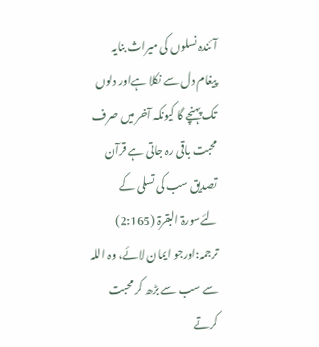آئندہ نسلوں کی میراث بنایہ پیغام دل سے نکلا ہےاور دلوں تک پہنچے گا کیونکہ آخر میں صرف محبت باقی رہ جاتی ہے قرآن تصدیق سب کی تسلی کے لئےسورۃ البقرۃ (2:165)
ترجمہ:اورجو ایمان لائے، وہ اللہ سے سب سے بڑھ کر محبت کرتے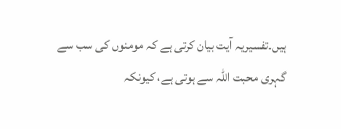ہیں۔تفسیریہ آیت بیان کرتی ہے کہ مومنوں کی سب سے گہری محبت اللہ سے ہوتی ہے، کیونکہ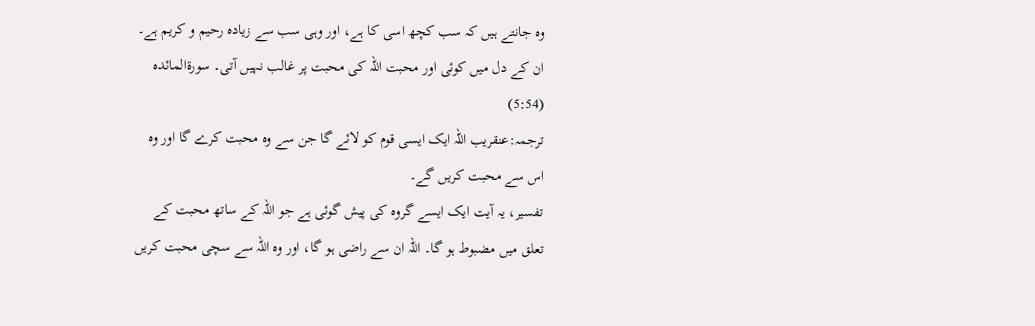وہ جانتے ہیں کہ سب کچھ اسی کا ہے، اور وہی سب سے زیادہ رحیم و کریم ہے۔ ان کے دل میں کوئی اور محبت اللہ کی محبت پر غالب نہیں آتی۔ سورۃالمائدہ (5:54)
ترجمہ:عنقریب اللہ ایک ایسی قوم کو لائے گا جن سے وہ محبت کرے گا اور وہ اس سے محبت کریں گے۔
تفسیر، یہ آیت ایک ایسے گروہ کی پیش گوئی ہے جو اللہ کے ساتھ محبت کے تعلق میں مضبوط ہو گا۔ اللہ ان سے راضی ہو گا، اور وہ اللہ سے سچی محبت کریں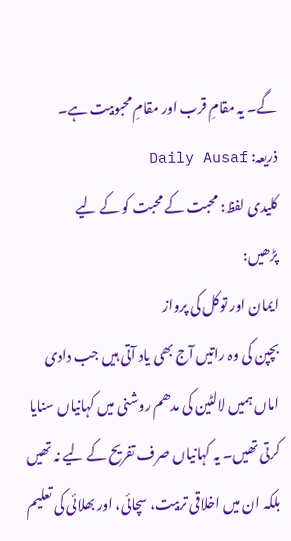گے۔ یہ مقامِ قرب اور مقامِ محبوبیت ہے۔
ذریعہ: Daily Ausaf
کلیدی لفظ: محبت کے محبت کو کے لیے
پڑھیں:
ایمان اور توکل کی پرواز
بچپن کی وہ راتیں آج بھی یاد آتی ہیں جب دادی اماں ہمیں لالٹین کی مدھم روشنی میں کہانیاں سنایا کرتی تھیں۔ یہ کہانیاں صرف تفریح کے لیے نہ تھیں بلکہ ان میں اخلاقی تربیت، سچائی، اور بھلائی کی تعلیم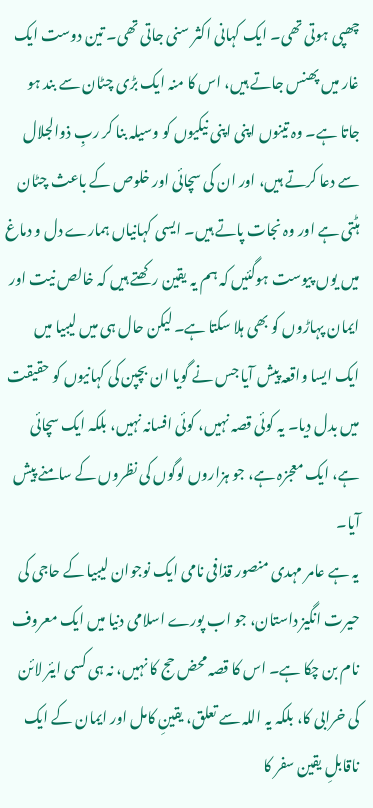چھپی ہوتی تھی۔ ایک کہانی اکثر سنی جاتی تھی۔ تین دوست ایک غار میں پھنس جاتے ہیں، اس کا منہ ایک بڑی چٹان سے بند ہو جاتا ہے۔ وہ تینوں اپنی اپنی نیکیوں کو وسیلہ بنا کر ربِ ذوالجلال سے دعا کرتے ہیں، اور ان کی سچائی اور خلوص کے باعث چٹان ہٹتی ہے اور وہ نجات پاتے ہیں۔ ایسی کہانیاں ہمارے دل و دماغ میں یوں پیوست ہوگئیں کہ ہم یہ یقین رکھتے ہیں کہ خالص نیت اور ایمان پہاڑوں کو بھی ہلا سکتا ہے۔ لیکن حال ہی میں لیبیا میں ایک ایسا واقعہ پیش آیا جس نے گویا ان بچپن کی کہانیوں کو حقیقت میں بدل دیا۔ یہ کوئی قصہ نہیں، کوئی افسانہ نہیں، بلکہ ایک سچائی ہے، ایک معجزہ ہے، جو ہزاروں لوگوں کی نظروں کے سامنے پیش آیا۔
یہ ہے عامر مہدی منصور قذافی نامی ایک نوجوان لیبیا کے حاجی کی حیرت انگیز داستان، جو اب پورے اسلامی دنیا میں ایک معروف نام بن چکا ہے۔ اس کا قصہ محض حج کا نہیں، نہ ہی کسی ایئر لائن کی خرابی کا، بلکہ یہ اللہ سے تعلق، یقینِ کامل اور ایمان کے ایک ناقابلِ یقین سفر کا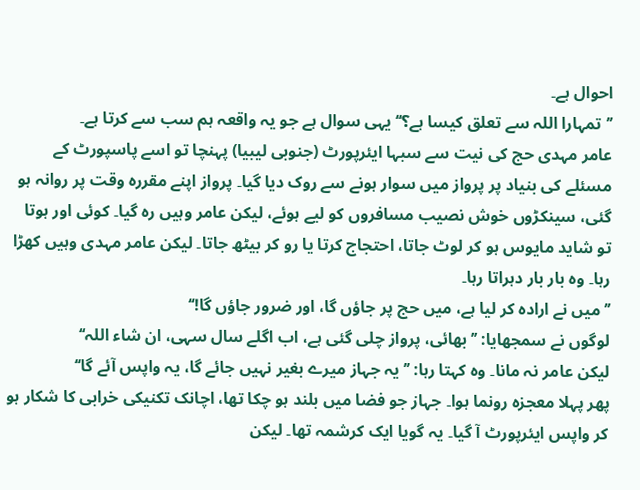احوال ہے۔
’’تمہارا اللہ سے تعلق کیسا ہے؟‘‘ یہی سوال ہے جو یہ واقعہ ہم سب سے کرتا ہے۔
عامر مہدی حج کی نیت سے سبہا ایئرپورٹ (جنوبی لیبیا) پہنچا تو اسے پاسپورٹ کے مسئلے کی بنیاد پر پرواز میں سوار ہونے سے روک دیا گیا۔ پرواز اپنے مقررہ وقت پر روانہ ہو گئی، سینکڑوں خوش نصیب مسافروں کو لیے ہوئے، لیکن عامر وہیں رہ گیا۔ کوئی اور ہوتا تو شاید مایوس ہو کر لوٹ جاتا، احتجاج کرتا یا رو کر بیٹھ جاتا۔ لیکن عامر مہدی وہیں کھڑا رہا۔ وہ بار بار دہراتا رہا۔
’’میں نے ارادہ کر لیا ہے، میں حج پر جاؤں گا، اور ضرور جاؤں گا!‘‘
لوگوں نے سمجھایا: ’’بھائی، پرواز چلی گئی ہے، اب اگلے سال سہی، ان شاء اللہ‘‘
لیکن عامر نہ مانا۔ وہ کہتا رہا: ’’یہ جہاز میرے بغیر نہیں جائے گا، یہ واپس آئے گا‘‘
پھر پہلا معجزہ رونما ہوا۔ جہاز جو فضا میں بلند ہو چکا تھا، اچانک تکنیکی خرابی کا شکار ہو کر واپس ایئرپورٹ آ گیا۔ یہ گویا ایک کرشمہ تھا۔ لیکن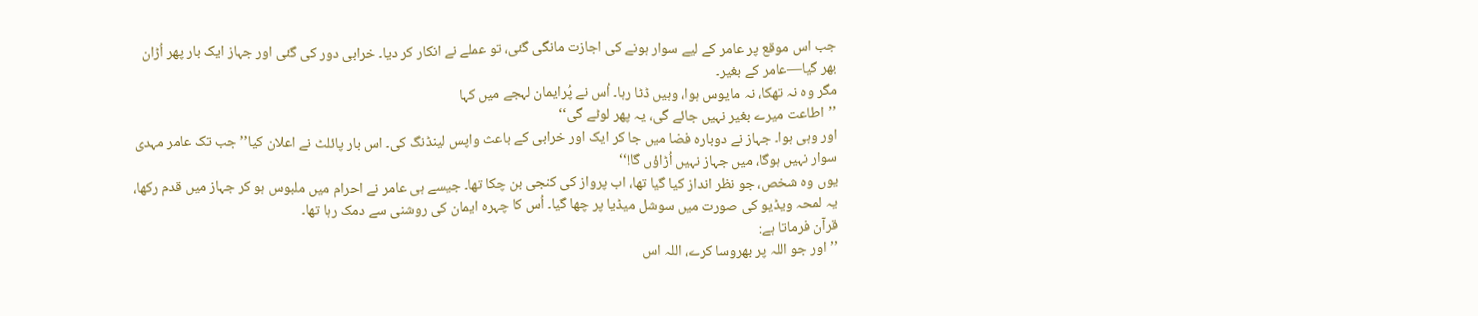جب اس موقع پر عامر کے لیے سوار ہونے کی اجازت مانگی گئی، تو عملے نے انکار کر دیا۔ خرابی دور کی گئی اور جہاز ایک بار پھر اُڑان بھر گیا—عامر کے بغیر۔
مگر وہ نہ تھکا، نہ مایوس ہوا، وہیں ڈٹا رہا۔ اُس نے پُرایمان لہجے میں کہا
’’اطاعت میرے بغیر نہیں جائے گی، یہ پھر لوٹے گی‘‘
اور وہی ہوا۔ جہاز نے دوبارہ فضا میں جا کر ایک اور خرابی کے باعث واپس لینڈنگ کی۔ اس بار پائلٹ نے اعلان کیا’’جب تک عامر مہدی سوار نہیں ہوگا، میں جہاز نہیں اُڑاؤں گا!‘‘
یوں وہ شخص، جو نظر انداز کیا گیا تھا، اب پرواز کی کنجی بن چکا تھا۔ جیسے ہی عامر نے احرام میں ملبوس ہو کر جہاز میں قدم رکھا، یہ لمحہ ویڈیو کی صورت میں سوشل میڈیا پر چھا گیا۔ اُس کا چہرہ ایمان کی روشنی سے دمک رہا تھا۔
قرآن فرماتا ہے:
’’اور جو اللہ پر بھروسا کرے، اللہ اس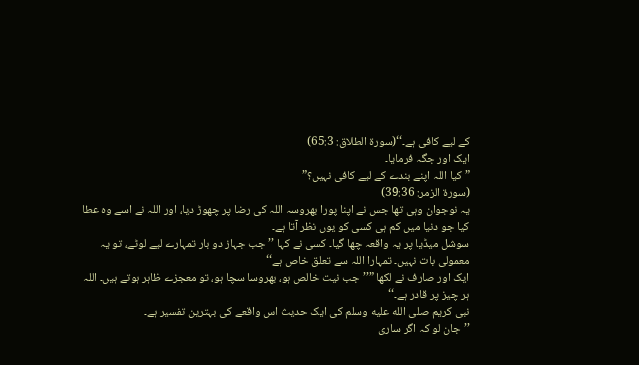کے لیے کافی ہے۔‘‘(سورۃ الطلاق: 65:3)
ایک اور جگہ فرمایا۔
”کیا اللہ اپنے بندے کے لیے کافی نہیں؟”
(سورۃ الزمر: 39:36)
یہ نوجوان وہی تھا جس نے اپنا پورا بھروسہ اللہ کی رضا پر چھوڑ دیا، اور اللہ نے اسے وہ عطا کیا جو دنیا میں کم ہی کسی کو یوں نظر آتا ہے۔
سوشل میڈیا پر یہ واقعہ چھا گیا۔ کسی نے کہا ’’جب جہاز دو بار تمہارے لیے لوٹے، تو یہ معمولی بات نہیں۔ تمہارا اللہ سے تعلق خاص ہے‘‘
ایک اور صارف نے لکھا ”’’جب نیت خالص ہو، بھروسا سچا ہو، تو معجزے ظاہر ہوتے ہیں۔ اللہ ہر چیز پر قادر ہے۔‘‘
نبی کریم صلى الله عليه وسلم کی ایک حدیث اس واقعے کی بہترین تفسیر ہے۔
’’جان لو کہ اگر ساری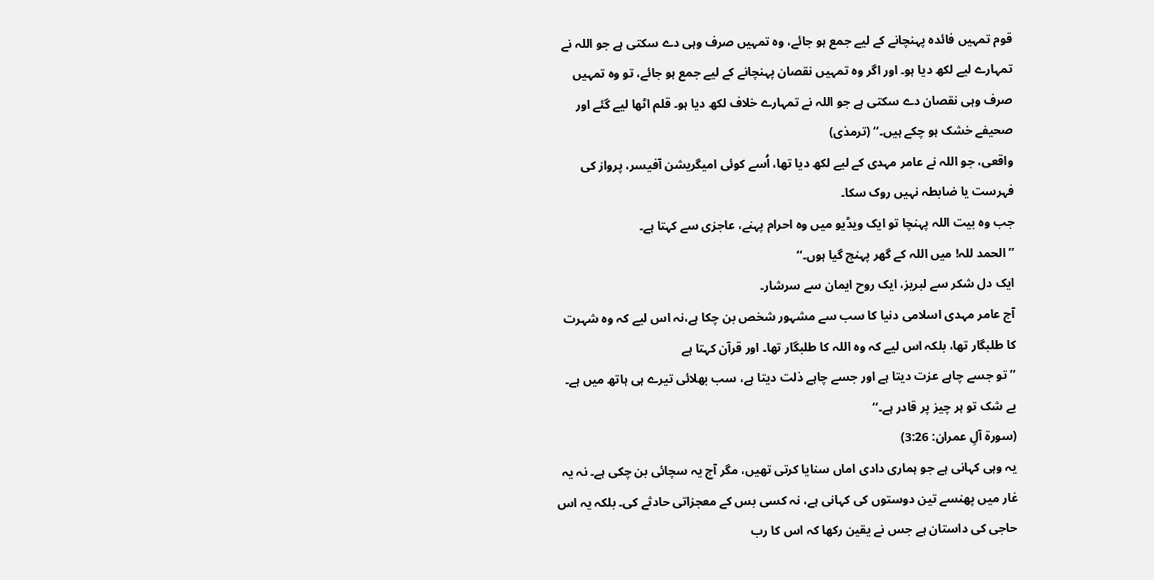قوم تمہیں فائدہ پہنچانے کے لیے جمع ہو جائے، وہ تمہیں صرف وہی دے سکتی ہے جو اللہ نے تمہارے لیے لکھ دیا ہو۔ اور اگر وہ تمہیں نقصان پہنچانے کے لیے جمع ہو جائے، تو وہ تمہیں صرف وہی نقصان دے سکتی ہے جو اللہ نے تمہارے خلاف لکھ دیا ہو۔ قلم اٹھا لیے گئے اور صحیفے خشک ہو چکے ہیں۔‘‘ (ترمذی)
واقعی، جو اللہ نے عامر مہدی کے لیے لکھ دیا تھا، اُسے کوئی امیگریشن آفیسر، پرواز کی فہرست یا ضابطہ نہیں روک سکا۔
جب وہ بیت اللہ پہنچا تو ایک ویڈیو میں وہ احرام پہنے، عاجزی سے کہتا ہے۔
’’الحمد للہ! میں اللہ کے گھر پہنچ گیا ہوں۔‘‘
ایک دل شکر سے لبریز، ایک روح ایمان سے سرشار۔
آج عامر مہدی اسلامی دنیا کا سب سے مشہور شخص بن چکا ہے،نہ اس لیے کہ وہ شہرت کا طلبگار تھا، بلکہ اس لیے کہ وہ اللہ کا طلبگار تھا۔ اور قرآن کہتا ہے
’’تو جسے چاہے عزت دیتا ہے اور جسے چاہے ذلت دیتا ہے، سب بھلائی تیرے ہی ہاتھ میں ہے۔ بے شک تو ہر چیز پر قادر ہے۔‘‘
(سورۃ آلِ عمران: 3:26)
یہ وہی کہانی ہے جو ہماری دادی اماں سنایا کرتی تھیں، مگر آج یہ سچائی بن چکی ہے۔ نہ یہ غار میں پھنسے تین دوستوں کی کہانی ہے، نہ کسی بس کے معجزاتی حادثے کی۔ بلکہ یہ اس حاجی کی داستان ہے جس نے یقین رکھا کہ اس کا رب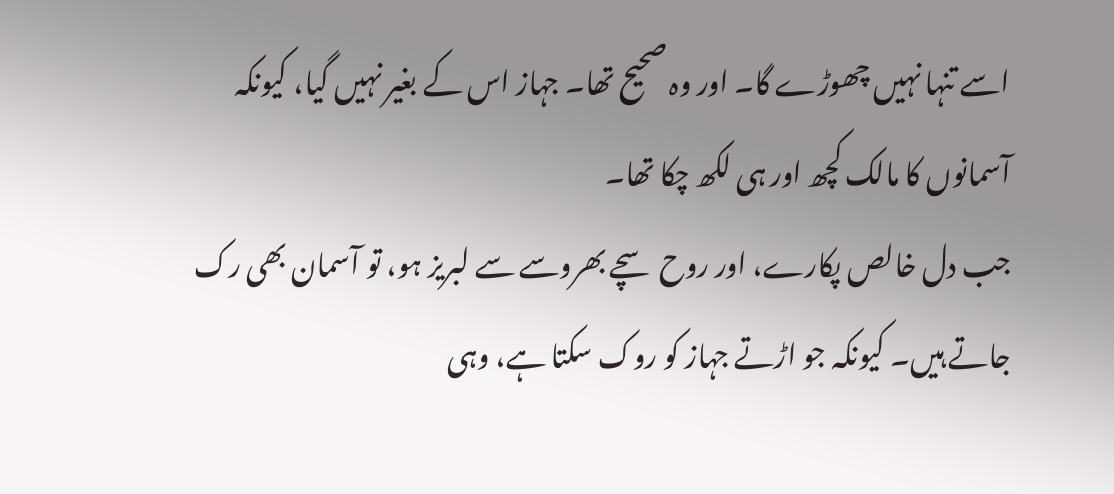اسے تنہا نہیں چھوڑے گا۔ اور وہ صحیح تھا۔ جہاز اس کے بغیر نہیں گیا، کیونکہ آسمانوں کا مالک کچھ اور ہی لکھ چکا تھا۔
جب دل خالص پکارے، اور روح سچے بھروسے سے لبریز ہو، تو آسمان بھی رک جاتے ہیں۔ کیونکہ جو اڑتے جہاز کو روک سکتا ہے، وہی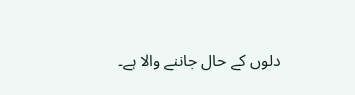دلوں کے حال جاننے والا ہے۔